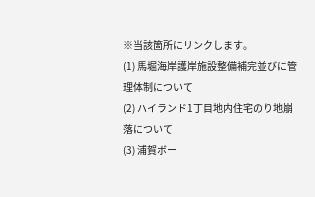※当該箇所にリンクします。
(1) 馬堀海岸護岸施設整備補完並びに管理体制について
(2) ハイランド1丁目地内住宅のり地崩落について
(3) 浦賀ボー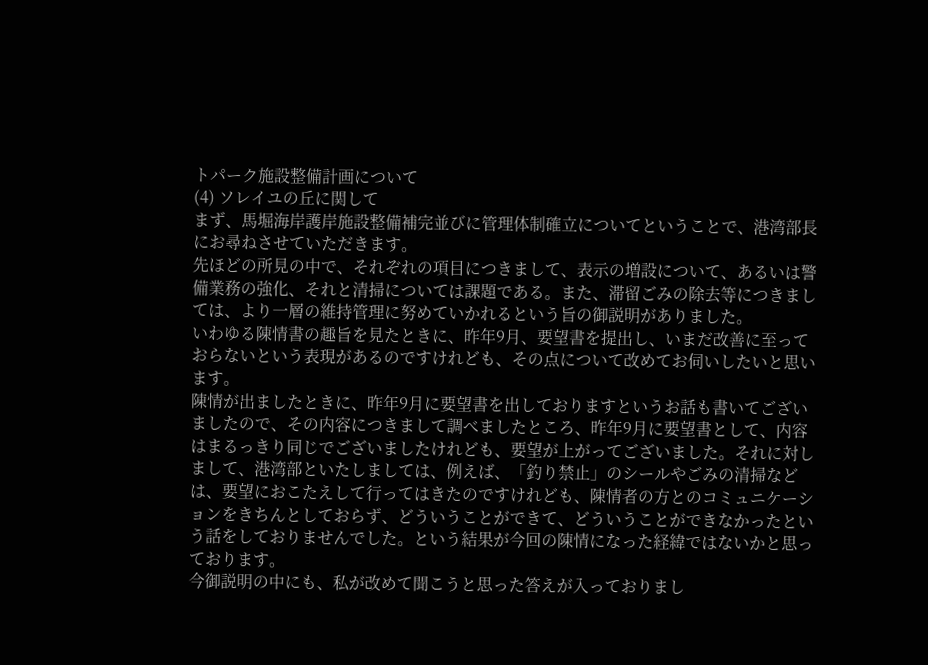トパーク施設整備計画について
(4) ソレイユの丘に関して
まず、馬堀海岸護岸施設整備補完並びに管理体制確立についてということで、港湾部長にお尋ねさせていただきます。
先ほどの所見の中で、それぞれの項目につきまして、表示の増設について、あるいは警備業務の強化、それと清掃については課題である。また、滞留ごみの除去等につきましては、より一層の維持管理に努めていかれるという旨の御説明がありました。
いわゆる陳情書の趣旨を見たときに、昨年9月、要望書を提出し、いまだ改善に至っておらないという表現があるのですけれども、その点について改めてお伺いしたいと思います。
陳情が出ましたときに、昨年9月に要望書を出しておりますというお話も書いてございましたので、その内容につきまして調べましたところ、昨年9月に要望書として、内容はまるっきり同じでございましたけれども、要望が上がってございました。それに対しまして、港湾部といたしましては、例えば、「釣り禁止」のシールやごみの清掃などは、要望におこたえして行ってはきたのですけれども、陳情者の方とのコミュニケーションをきちんとしておらず、どういうことができて、どういうことができなかったという話をしておりませんでした。という結果が今回の陳情になった経緯ではないかと思っております。
今御説明の中にも、私が改めて聞こうと思った答えが入っておりまし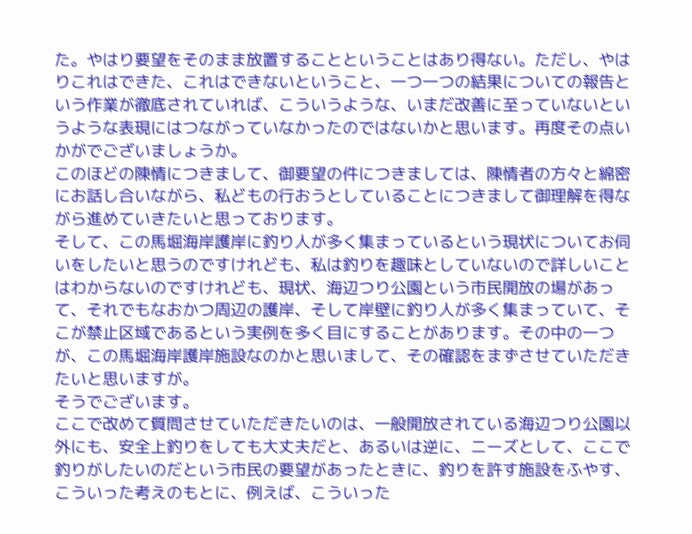た。やはり要望をそのまま放置することということはあり得ない。ただし、やはりこれはできた、これはできないということ、一つ一つの結果についての報告という作業が徹底されていれば、こういうような、いまだ改善に至っていないというような表現にはつながっていなかったのではないかと思います。再度その点いかがでございましょうか。
このほどの陳情につきまして、御要望の件につきましては、陳情者の方々と綿密にお話し合いながら、私どもの行おうとしていることにつきまして御理解を得ながら進めていきたいと思っております。
そして、この馬堀海岸護岸に釣り人が多く集まっているという現状についてお伺いをしたいと思うのですけれども、私は釣りを趣味としていないので詳しいことはわからないのですけれども、現状、海辺つり公園という市民開放の場があって、それでもなおかつ周辺の護岸、そして岸壁に釣り人が多く集まっていて、そこが禁止区域であるという実例を多く目にすることがあります。その中の一つが、この馬堀海岸護岸施設なのかと思いまして、その確認をまずさせていただきたいと思いますが。
そうでございます。
ここで改めて質問させていただきたいのは、一般開放されている海辺つり公園以外にも、安全上釣りをしても大丈夫だと、あるいは逆に、ニーズとして、ここで釣りがしたいのだという市民の要望があったときに、釣りを許す施設をふやす、こういった考えのもとに、例えば、こういった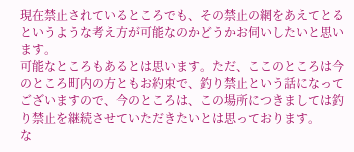現在禁止されているところでも、その禁止の網をあえてとるというような考え方が可能なのかどうかお伺いしたいと思います。
可能なところもあるとは思います。ただ、ここのところは今のところ町内の方ともお約束で、釣り禁止という話になってございますので、今のところは、この場所につきましては釣り禁止を継続させていただきたいとは思っております。
な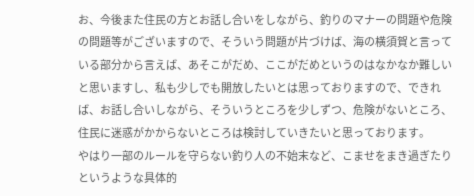お、今後また住民の方とお話し合いをしながら、釣りのマナーの問題や危険の問題等がございますので、そういう問題が片づけば、海の横須賀と言っている部分から言えば、あそこがだめ、ここがだめというのはなかなか難しいと思いますし、私も少しでも開放したいとは思っておりますので、できれば、お話し合いしながら、そういうところを少しずつ、危険がないところ、住民に迷惑がかからないところは検討していきたいと思っております。
やはり一部のルールを守らない釣り人の不始末など、こませをまき過ぎたりというような具体的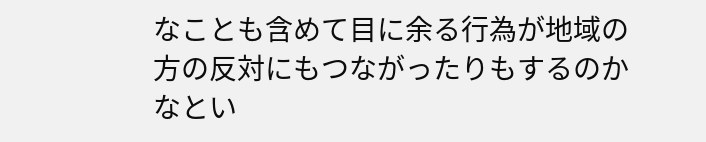なことも含めて目に余る行為が地域の方の反対にもつながったりもするのかなとい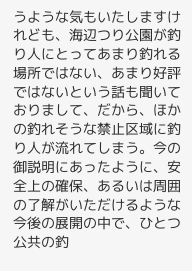うような気もいたしますけれども、海辺つり公園が釣り人にとってあまり釣れる場所ではない、あまり好評ではないという話も聞いておりまして、だから、ほかの釣れそうな禁止区域に釣り人が流れてしまう。今の御説明にあったように、安全上の確保、あるいは周囲の了解がいただけるような今後の展開の中で、ひとつ公共の釣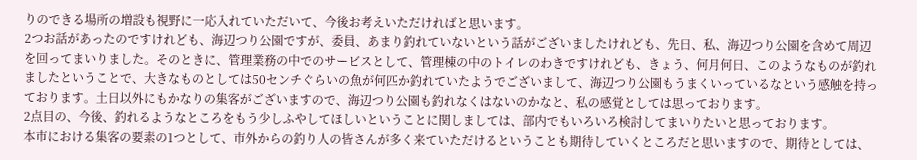りのできる場所の増設も視野に一応入れていただいて、今後お考えいただければと思います。
2つお話があったのですけれども、海辺つり公園ですが、委員、あまり釣れていないという話がございましたけれども、先日、私、海辺つり公園を含めて周辺を回ってまいりました。そのときに、管理業務の中でのサービスとして、管理棟の中のトイレのわきですけれども、きょう、何月何日、このようなものが釣れましたということで、大きなものとしては50センチぐらいの魚が何匹か釣れていたようでございまして、海辺つり公園もうまくいっているなという感触を持っております。土日以外にもかなりの集客がございますので、海辺つり公園も釣れなくはないのかなと、私の感覚としては思っております。
2点目の、今後、釣れるようなところをもう少しふやしてほしいということに関しましては、部内でもいろいろ検討してまいりたいと思っております。
本市における集客の要素の1つとして、市外からの釣り人の皆さんが多く来ていただけるということも期待していくところだと思いますので、期待としては、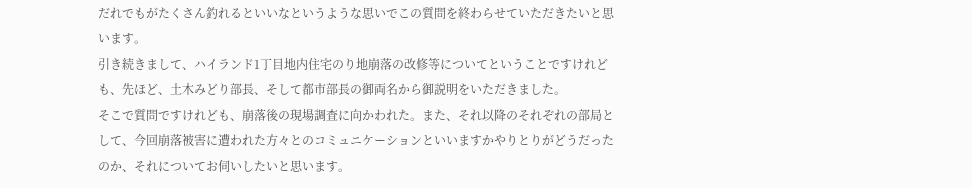だれでもがたくさん釣れるといいなというような思いでこの質問を終わらせていただきたいと思います。
引き続きまして、ハイランド1丁目地内住宅のり地崩落の改修等についてということですけれども、先ほど、土木みどり部長、そして都市部長の御両名から御説明をいただきました。
そこで質問ですけれども、崩落後の現場調査に向かわれた。また、それ以降のそれぞれの部局として、今回崩落被害に遭われた方々とのコミュニケーションといいますかやりとりがどうだったのか、それについてお伺いしたいと思います。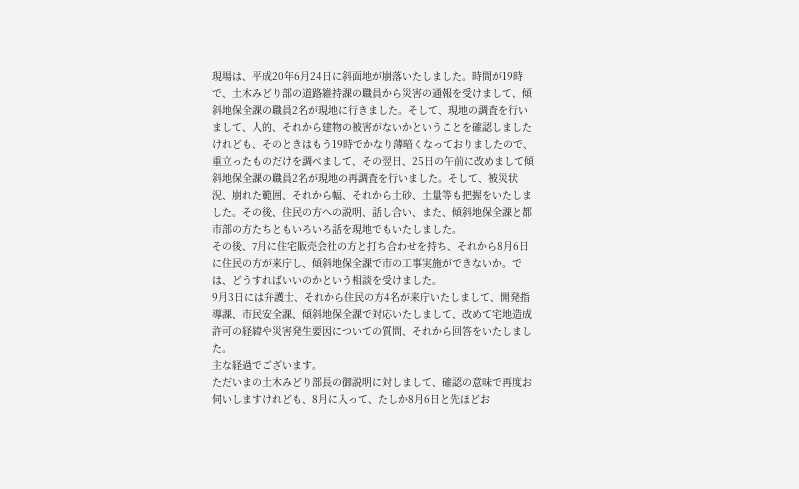現場は、平成20年6月24日に斜面地が崩落いたしました。時間が19時で、土木みどり部の道路維持課の職員から災害の通報を受けまして、傾斜地保全課の職員2名が現地に行きました。そして、現地の調査を行いまして、人的、それから建物の被害がないかということを確認しましたけれども、そのときはもう19時でかなり薄暗くなっておりましたので、重立ったものだけを調べまして、その翌日、25日の午前に改めまして傾斜地保全課の職員2名が現地の再調査を行いました。そして、被災状況、崩れた範囲、それから幅、それから土砂、土量等も把握をいたしました。その後、住民の方への説明、話し合い、また、傾斜地保全課と都市部の方たちともいろいろ話を現地でもいたしました。
その後、7月に住宅販売会社の方と打ち合わせを持ち、それから8月6日に住民の方が来庁し、傾斜地保全課で市の工事実施ができないか。では、どうすればいいのかという相談を受けました。
9月3日には弁護士、それから住民の方4名が来庁いたしまして、開発指導課、市民安全課、傾斜地保全課で対応いたしまして、改めて宅地造成許可の経緯や災害発生要因についての質問、それから回答をいたしました。
主な経過でございます。
ただいまの土木みどり部長の御説明に対しまして、確認の意味で再度お伺いしますけれども、8月に入って、たしか8月6日と先ほどお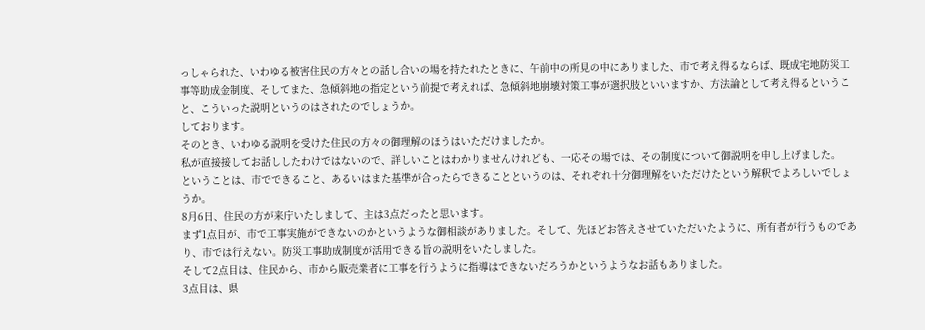っしゃられた、いわゆる被害住民の方々との話し合いの場を持たれたときに、午前中の所見の中にありました、市で考え得るならば、既成宅地防災工事等助成金制度、そしてまた、急傾斜地の指定という前提で考えれば、急傾斜地崩壊対策工事が選択肢といいますか、方法論として考え得るということ、こういった説明というのはされたのでしょうか。
しております。
そのとき、いわゆる説明を受けた住民の方々の御理解のほうはいただけましたか。
私が直接接してお話ししたわけではないので、詳しいことはわかりませんけれども、一応その場では、その制度について御説明を申し上げました。
ということは、市でできること、あるいはまた基準が合ったらできることというのは、それぞれ十分御理解をいただけたという解釈でよろしいでしょうか。
8月6日、住民の方が来庁いたしまして、主は3点だったと思います。
まず1点目が、市で工事実施ができないのかというような御相談がありました。そして、先ほどお答えさせていただいたように、所有者が行うものであり、市では行えない。防災工事助成制度が活用できる旨の説明をいたしました。
そして2点目は、住民から、市から販売業者に工事を行うように指導はできないだろうかというようなお話もありました。
3点目は、県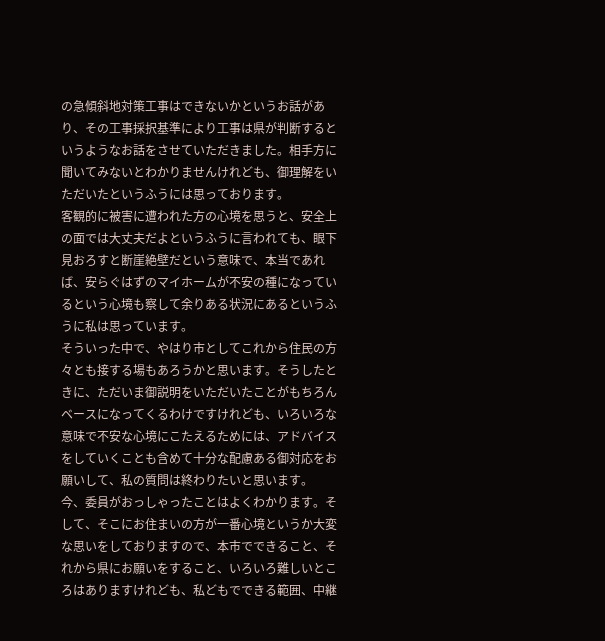の急傾斜地対策工事はできないかというお話があり、その工事採択基準により工事は県が判断するというようなお話をさせていただきました。相手方に聞いてみないとわかりませんけれども、御理解をいただいたというふうには思っております。
客観的に被害に遭われた方の心境を思うと、安全上の面では大丈夫だよというふうに言われても、眼下見おろすと断崖絶壁だという意味で、本当であれば、安らぐはずのマイホームが不安の種になっているという心境も察して余りある状況にあるというふうに私は思っています。
そういった中で、やはり市としてこれから住民の方々とも接する場もあろうかと思います。そうしたときに、ただいま御説明をいただいたことがもちろんベースになってくるわけですけれども、いろいろな意味で不安な心境にこたえるためには、アドバイスをしていくことも含めて十分な配慮ある御対応をお願いして、私の質問は終わりたいと思います。
今、委員がおっしゃったことはよくわかります。そして、そこにお住まいの方が一番心境というか大変な思いをしておりますので、本市でできること、それから県にお願いをすること、いろいろ難しいところはありますけれども、私どもでできる範囲、中継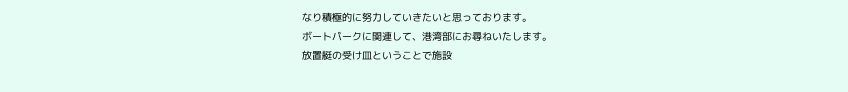なり積極的に努力していきたいと思っております。
ボートパークに関連して、港湾部にお尋ねいたします。
放置艇の受け皿ということで施設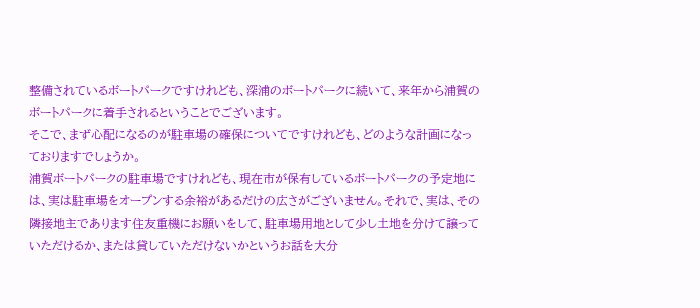整備されているボートパークですけれども、深浦のボートパークに続いて、来年から浦賀のボートパークに着手されるということでございます。
そこで、まず心配になるのが駐車場の確保についてですけれども、どのような計画になっておりますでしょうか。
浦賀ボートパークの駐車場ですけれども、現在市が保有しているボートパークの予定地には、実は駐車場をオープンする余裕があるだけの広さがございません。それで、実は、その隣接地主であります住友重機にお願いをして、駐車場用地として少し土地を分けて譲っていただけるか、または貸していただけないかというお話を大分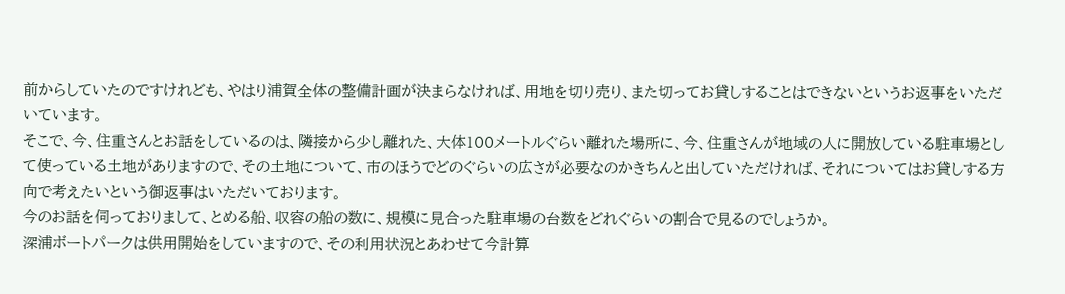前からしていたのですけれども、やはり浦賀全体の整備計画が決まらなければ、用地を切り売り、また切ってお貸しすることはできないというお返事をいただいています。
そこで、今、住重さんとお話をしているのは、隣接から少し離れた、大体100メートルぐらい離れた場所に、今、住重さんが地域の人に開放している駐車場として使っている土地がありますので、その土地について、市のほうでどのぐらいの広さが必要なのかきちんと出していただければ、それについてはお貸しする方向で考えたいという御返事はいただいております。
今のお話を伺っておりまして、とめる船、収容の船の数に、規模に見合った駐車場の台数をどれぐらいの割合で見るのでしょうか。
深浦ボートパークは供用開始をしていますので、その利用状況とあわせて今計算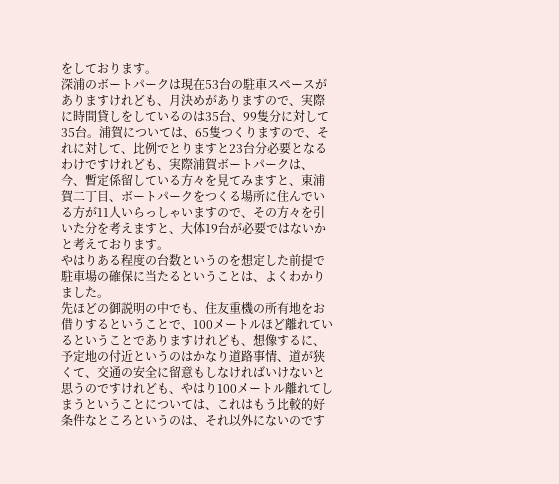をしております。
深浦のボートパークは現在53台の駐車スペースがありますけれども、月決めがありますので、実際に時間貸しをしているのは35台、99隻分に対して35台。浦賀については、65隻つくりますので、それに対して、比例でとりますと23台分必要となるわけですけれども、実際浦賀ボートパークは、今、暫定係留している方々を見てみますと、東浦賀二丁目、ボートパークをつくる場所に住んでいる方が11人いらっしゃいますので、その方々を引いた分を考えますと、大体19台が必要ではないかと考えております。
やはりある程度の台数というのを想定した前提で駐車場の確保に当たるということは、よくわかりました。
先ほどの御説明の中でも、住友重機の所有地をお借りするということで、100メートルほど離れているということでありますけれども、想像するに、予定地の付近というのはかなり道路事情、道が狭くて、交通の安全に留意もしなければいけないと思うのですけれども、やはり100メートル離れてしまうということについては、これはもう比較的好条件なところというのは、それ以外にないのです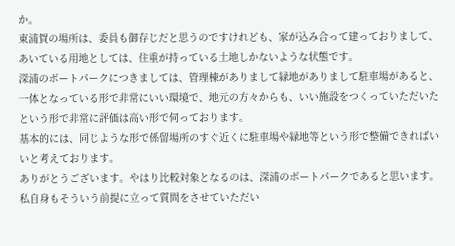か。
東浦賀の場所は、委員も御存じだと思うのですけれども、家が込み合って建っておりまして、あいている用地としては、住重が持っている土地しかないような状態です。
深浦のボートパークにつきましては、管理棟がありまして緑地がありまして駐車場があると、一体となっている形で非常にいい環境で、地元の方々からも、いい施設をつくっていただいたという形で非常に評価は高い形で伺っております。
基本的には、同じような形で係留場所のすぐ近くに駐車場や緑地等という形で整備できればいいと考えております。
ありがとうございます。やはり比較対象となるのは、深浦のボートパークであると思います。私自身もそういう前提に立って質問をさせていただい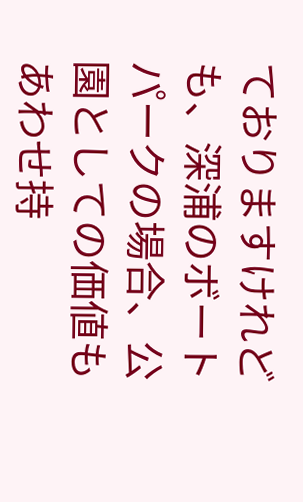ておりますけれども、深浦のボートパークの場合、公園としての価値もあわせ持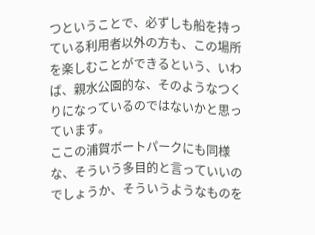つということで、必ずしも船を持っている利用者以外の方も、この場所を楽しむことができるという、いわば、親水公園的な、そのようなつくりになっているのではないかと思っています。
ここの浦賀ボートパークにも同様な、そういう多目的と言っていいのでしょうか、そういうようなものを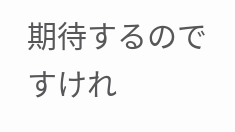期待するのですけれ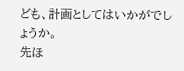ども、計画としてはいかがでしょうか。
先ほ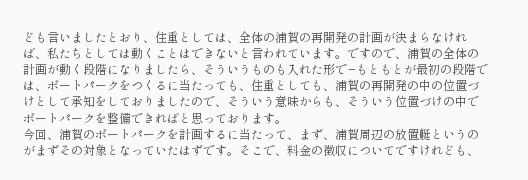ども言いましたとおり、住重としては、全体の浦賀の再開発の計画が決まらなければ、私たちとしては動くことはできないと言われています。ですので、浦賀の全体の計画が動く段階になりましたら、そういうものも入れた形で−もともとが最初の段階では、ボートパークをつくるに当たっても、住重としても、浦賀の再開発の中の位置づけとして承知をしておりましたので、そういう意味からも、そういう位置づけの中でボートパークを整備できればと思っております。
今回、浦賀のボートパークを計画するに当たって、まず、浦賀周辺の放置艇というのがまずその対象となっていたはずです。そこで、料金の徴収についてですけれども、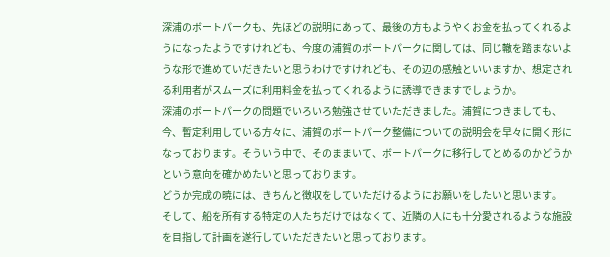深浦のボートパークも、先ほどの説明にあって、最後の方もようやくお金を払ってくれるようになったようですけれども、今度の浦賀のボートパークに関しては、同じ轍を踏まないような形で進めていだきたいと思うわけですけれども、その辺の感触といいますか、想定される利用者がスムーズに利用料金を払ってくれるように誘導できますでしょうか。
深浦のボートパークの問題でいろいろ勉強させていただきました。浦賀につきましても、今、暫定利用している方々に、浦賀のボートパーク整備についての説明会を早々に開く形になっております。そういう中で、そのままいて、ボートパークに移行してとめるのかどうかという意向を確かめたいと思っております。
どうか完成の暁には、きちんと徴収をしていただけるようにお願いをしたいと思います。
そして、船を所有する特定の人たちだけではなくて、近隣の人にも十分愛されるような施設を目指して計画を遂行していただきたいと思っております。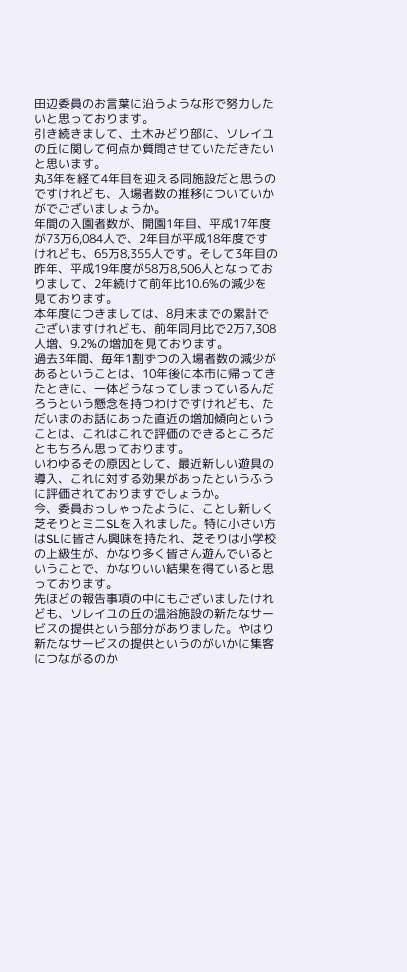田辺委員のお言葉に沿うような形で努力したいと思っております。
引き続きまして、土木みどり部に、ソレイユの丘に関して何点か質問させていただきたいと思います。
丸3年を経て4年目を迎える同施設だと思うのですけれども、入場者数の推移についていかがでございましょうか。
年間の入園者数が、開園1年目、平成17年度が73万6,084人で、2年目が平成18年度ですけれども、65万8,355人です。そして3年目の昨年、平成19年度が58万8,506人となっておりまして、2年続けて前年比10.6%の減少を見ております。
本年度につきましては、8月末までの累計でございますけれども、前年同月比で2万7,308人増、9.2%の増加を見ております。
過去3年間、毎年1割ずつの入場者数の減少があるということは、10年後に本市に帰ってきたときに、一体どうなってしまっているんだろうという懸念を持つわけですけれども、ただいまのお話にあった直近の増加傾向ということは、これはこれで評価のできるところだともちろん思っております。
いわゆるその原因として、最近新しい遊具の導入、これに対する効果があったというふうに評価されておりますでしょうか。
今、委員おっしゃったように、ことし新しく芝そりとミニSLを入れました。特に小さい方はSLに皆さん興味を持たれ、芝そりは小学校の上級生が、かなり多く皆さん遊んでいるということで、かなりいい結果を得ていると思っております。
先ほどの報告事項の中にもございましたけれども、ソレイユの丘の温浴施設の新たなサービスの提供という部分がありました。やはり新たなサービスの提供というのがいかに集客につながるのか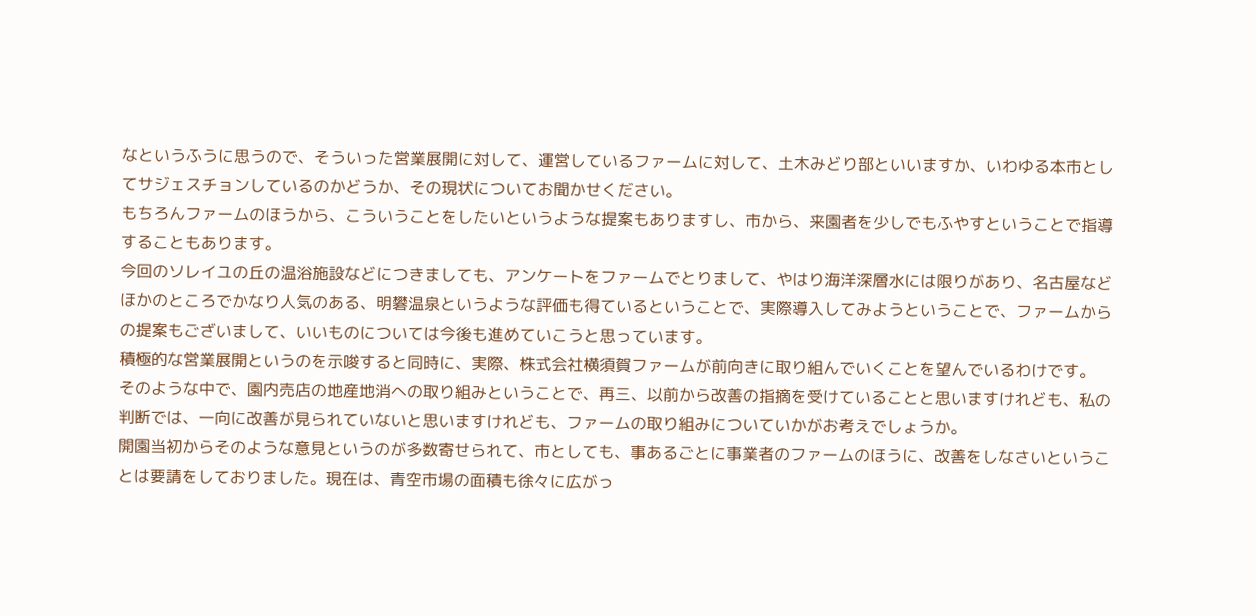なというふうに思うので、そういった営業展開に対して、運営しているファームに対して、土木みどり部といいますか、いわゆる本市としてサジェスチョンしているのかどうか、その現状についてお聞かせください。
もちろんファームのほうから、こういうことをしたいというような提案もありますし、市から、来園者を少しでもふやすということで指導することもあります。
今回のソレイユの丘の温浴施設などにつきましても、アンケートをファームでとりまして、やはり海洋深層水には限りがあり、名古屋などほかのところでかなり人気のある、明礬温泉というような評価も得ているということで、実際導入してみようということで、ファームからの提案もございまして、いいものについては今後も進めていこうと思っています。
積極的な営業展開というのを示唆すると同時に、実際、株式会社横須賀ファームが前向きに取り組んでいくことを望んでいるわけです。
そのような中で、園内売店の地産地消への取り組みということで、再三、以前から改善の指摘を受けていることと思いますけれども、私の判断では、一向に改善が見られていないと思いますけれども、ファームの取り組みについていかがお考えでしょうか。
開園当初からそのような意見というのが多数寄せられて、市としても、事あるごとに事業者のファームのほうに、改善をしなさいということは要請をしておりました。現在は、青空市場の面積も徐々に広がっ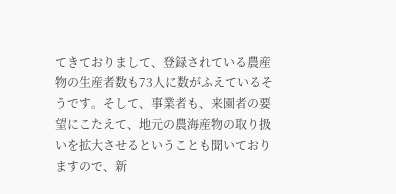てきておりまして、登録されている農産物の生産者数も73人に数がふえているそうです。そして、事業者も、来園者の要望にこたえて、地元の農海産物の取り扱いを拡大させるということも聞いておりますので、新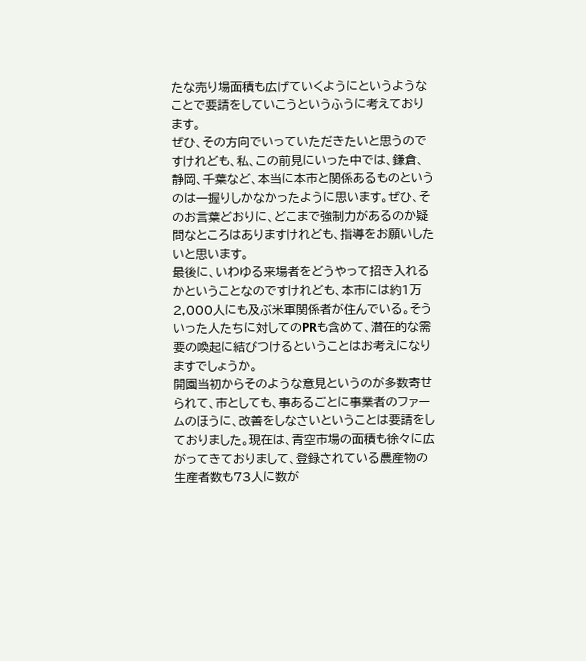たな売り場面積も広げていくようにというようなことで要請をしていこうというふうに考えております。
ぜひ、その方向でいっていただきたいと思うのですけれども、私、この前見にいった中では、鎌倉、静岡、千葉など、本当に本市と関係あるものというのは一握りしかなかったように思います。ぜひ、そのお言葉どおりに、どこまで強制力があるのか疑問なところはありますけれども、指導をお願いしたいと思います。
最後に、いわゆる来場者をどうやって招き入れるかということなのですけれども、本市には約1万2,000人にも及ぶ米軍関係者が住んでいる。そういった人たちに対してのPRも含めて、潜在的な需要の喚起に結びつけるということはお考えになりますでしょうか。
開園当初からそのような意見というのが多数寄せられて、市としても、事あるごとに事業者のファームのほうに、改善をしなさいということは要請をしておりました。現在は、青空市場の面積も徐々に広がってきておりまして、登録されている農産物の生産者数も73人に数が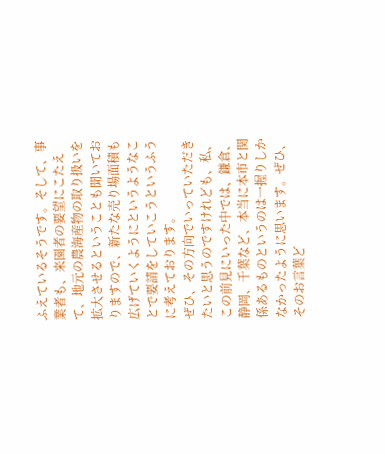ふえているそうです。そして、事業者も、来園者の要望にこたえて、地元の農海産物の取り扱いを拡大させるということも聞いておりますので、新たな売り場面積も広げていくようにというようなことで要請をしていこうというふうに考えております。
ぜひ、その方向でいっていただきたいと思うのですけれども、私、この前見にいった中では、鎌倉、静岡、千葉など、本当に本市と関係あるものというのは一握りしかなかったように思います。ぜひ、そのお言葉ど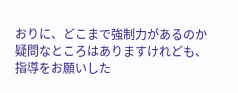おりに、どこまで強制力があるのか疑問なところはありますけれども、指導をお願いした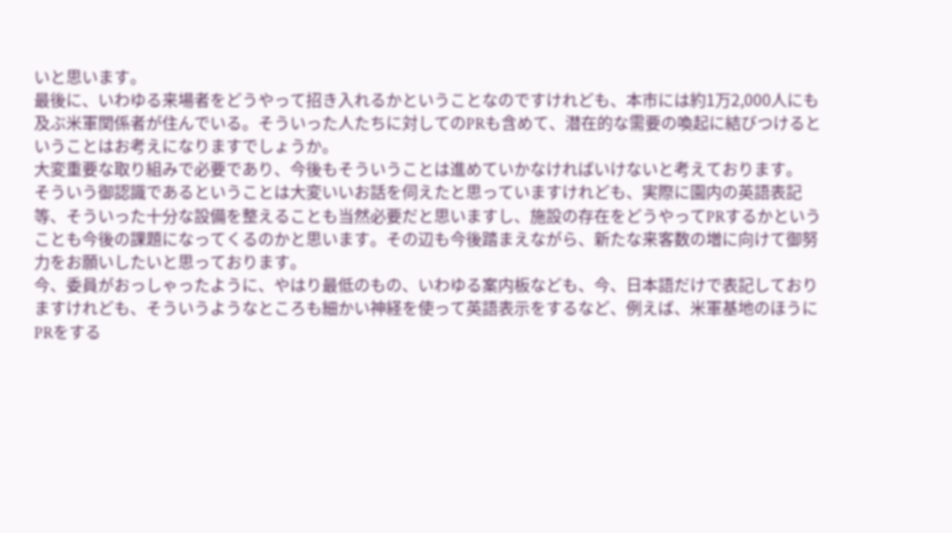いと思います。
最後に、いわゆる来場者をどうやって招き入れるかということなのですけれども、本市には約1万2,000人にも及ぶ米軍関係者が住んでいる。そういった人たちに対してのPRも含めて、潜在的な需要の喚起に結びつけるということはお考えになりますでしょうか。
大変重要な取り組みで必要であり、今後もそういうことは進めていかなければいけないと考えております。
そういう御認識であるということは大変いいお話を伺えたと思っていますけれども、実際に園内の英語表記等、そういった十分な設備を整えることも当然必要だと思いますし、施設の存在をどうやってPRするかということも今後の課題になってくるのかと思います。その辺も今後踏まえながら、新たな来客数の増に向けて御努力をお願いしたいと思っております。
今、委員がおっしゃったように、やはり最低のもの、いわゆる案内板なども、今、日本語だけで表記しておりますけれども、そういうようなところも細かい神経を使って英語表示をするなど、例えば、米軍基地のほうにPRをする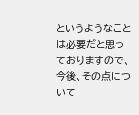というようなことは必要だと思っておりますので、今後、その点について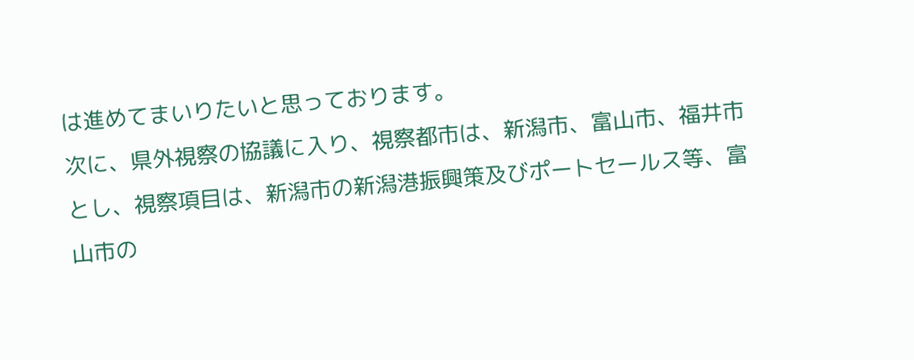は進めてまいりたいと思っております。
次に、県外視察の協議に入り、視察都市は、新潟市、富山市、福井市とし、視察項目は、新潟市の新潟港振興策及びポートセールス等、富山市の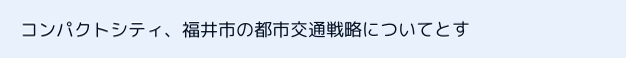コンパクトシティ、福井市の都市交通戦略についてとす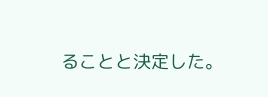ることと決定した。